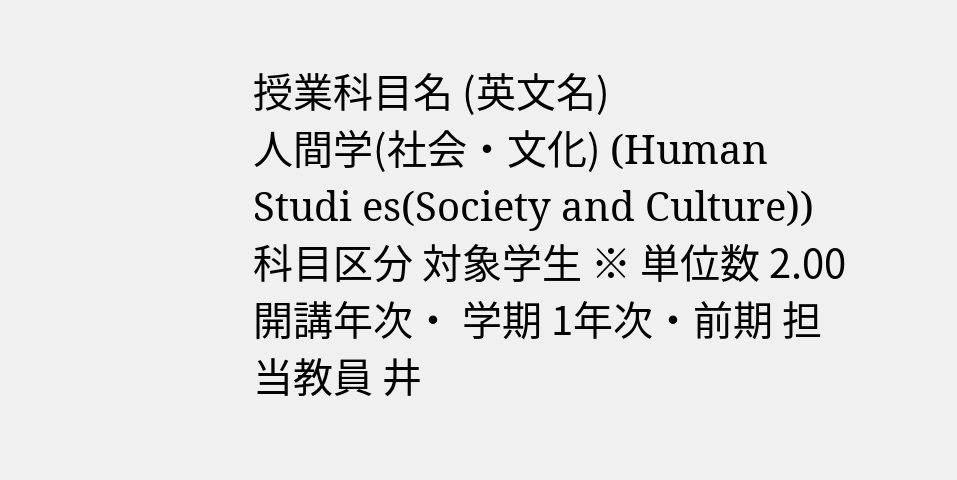授業科目名 (英文名)
人間学(社会・文化) (Human Studi es(Society and Culture))
科目区分 対象学生 ※ 単位数 2.00 開講年次・ 学期 1年次・前期 担当教員 井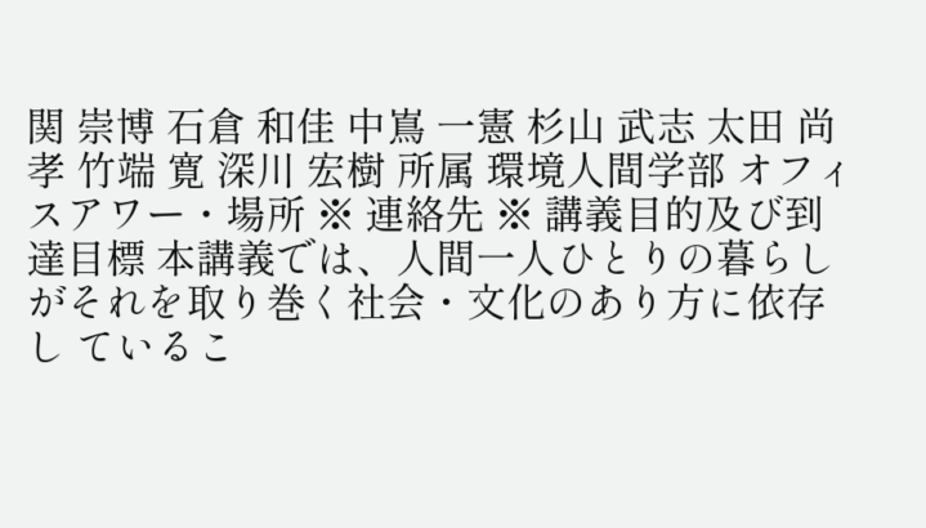関 崇博 石倉 和佳 中嶌 一憲 杉山 武志 太田 尚孝 竹端 寛 深川 宏樹 所属 環境人間学部 オフィスアワー・場所 ※ 連絡先 ※ 講義目的及び到達目標 本講義では、人間一人ひとりの暮らしがそれを取り巻く社会・文化のあり方に依存し ているこ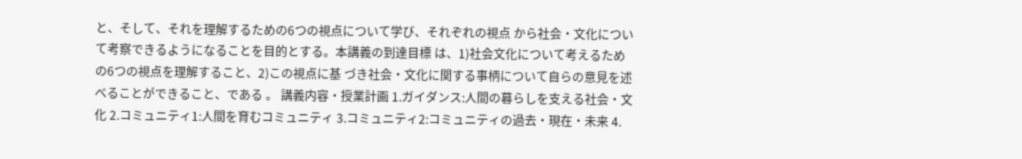と、そして、それを理解するための6つの視点について学び、それぞれの視点 から社会・文化について考察できるようになることを目的とする。本講義の到達目標 は、1)社会文化について考えるための6つの視点を理解すること、2)この視点に基 づき社会・文化に関する事柄について自らの意見を述べることができること、である 。 講義内容・授業計画 1.ガイダンス:人間の暮らしを支える社会・文化 2.コミュニティ1:人間を育むコミュニティ 3.コミュニティ2:コミュニティの過去・現在・未来 4.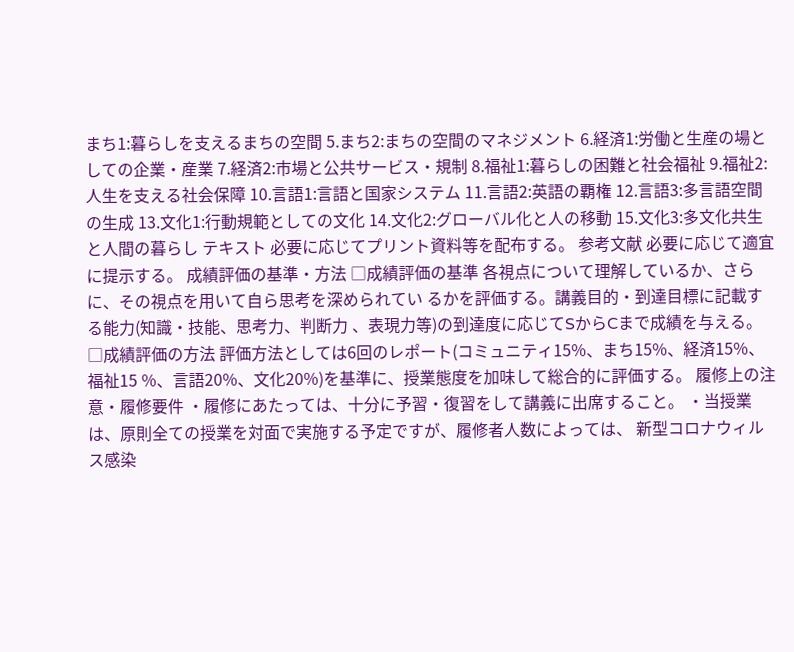まち1:暮らしを支えるまちの空間 5.まち2:まちの空間のマネジメント 6.経済1:労働と生産の場としての企業・産業 7.経済2:市場と公共サービス・規制 8.福祉1:暮らしの困難と社会福祉 9.福祉2:人生を支える社会保障 10.言語1:言語と国家システム 11.言語2:英語の覇権 12.言語3:多言語空間の生成 13.文化1:行動規範としての文化 14.文化2:グローバル化と人の移動 15.文化3:多文化共生と人間の暮らし テキスト 必要に応じてプリント資料等を配布する。 参考文献 必要に応じて適宜に提示する。 成績評価の基準・方法 □成績評価の基準 各視点について理解しているか、さらに、その視点を用いて自ら思考を深められてい るかを評価する。講義目的・到達目標に記載する能力(知識・技能、思考力、判断力 、表現力等)の到達度に応じてSからCまで成績を与える。 □成績評価の方法 評価方法としては6回のレポート(コミュニティ15%、まち15%、経済15%、福祉15 %、言語20%、文化20%)を基準に、授業態度を加味して総合的に評価する。 履修上の注意・履修要件 ・履修にあたっては、十分に予習・復習をして講義に出席すること。 ・当授業は、原則全ての授業を対面で実施する予定ですが、履修者人数によっては、 新型コロナウィルス感染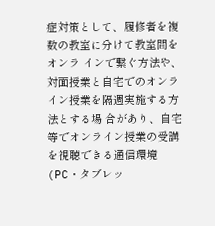症対策として、履修者を複数の教室に分けて教室間をオンラ インで繋ぐ方法や、対面授業と自宅でのオンライン授業を隔週実施する方法とする場 合があり、自宅等でオンライン授業の受講を視聴できる通信環境(PC・タブレッ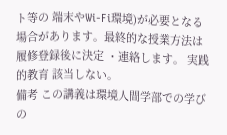ト等の 端末やWi-Fi環境)が必要となる場合があります。最終的な授業方法は履修登録後に決定 ・連絡します。 実践的教育 該当しない。
備考 この講義は環境人間学部での学びの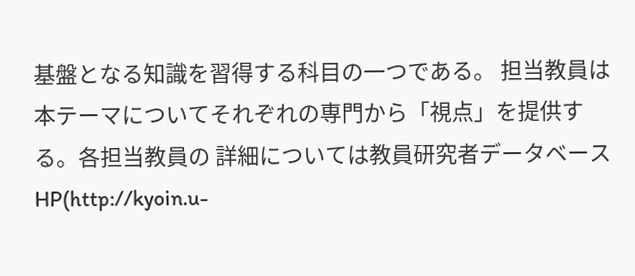基盤となる知識を習得する科目の一つである。 担当教員は本テーマについてそれぞれの専門から「視点」を提供する。各担当教員の 詳細については教員研究者データベースHP(http://kyoin.u-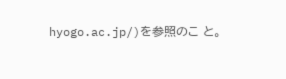hyogo.ac.jp/)を参照のこ と。